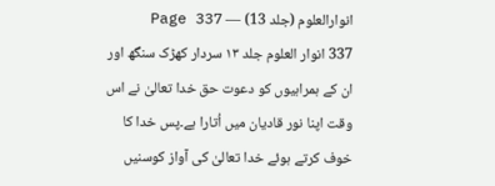انوارالعلوم (جلد 13) — Page 337
337 انوار العلوم جلد ۱۳ سردار کھڑک سنگھ اور ان کے ہمراہیوں کو دعوت حق خدا تعالیٰ نے اس وقت اپنا نور قادیان میں اُتارا ہے۔پس خدا کا خوف کرتے ہوئے خدا تعالیٰ کی آواز کوسنیں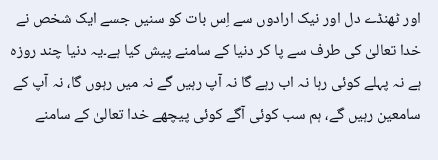اور ٹھنڈے دل اور نیک ارادوں سے اِس بات کو سنیں جسے ایک شخص نے خدا تعالیٰ کی طرف سے پا کر دنیا کے سامنے پیش کیا ہے۔یہ دنیا چند روزہ ہے نہ پہلے کوئی رہا نہ اب رہے گا نہ آپ رہیں گے نہ میں رہوں گا، نہ آپ کے سامعین رہیں گے، ہم سب کوئی آگے کوئی پیچھے خدا تعالیٰ کے سامنے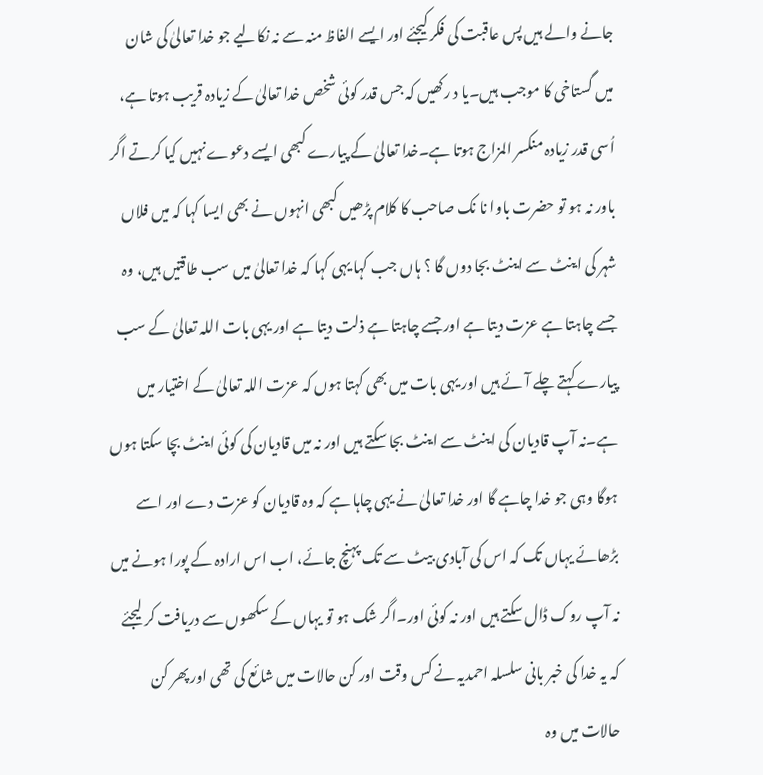جانے والے ہیں پس عاقبت کی فکر کیجئے اور ایسے الفاظ منہ سے نہ نکالیے جو خدا تعالیٰ کی شان میں گستاخی کا موجب ہیں۔یا د رکھیں کہ جس قدر کوئی شخص خدا تعالیٰ کے زیادہ قریب ہوتا ہے، اُسی قدر زیادہ منکسر المزاج ہوتا ہے۔خدا تعالیٰ کے پیارے کبھی ایسے دعوے نہیں کیا کرتے اگر باور نہ ہو تو حضرت باوا نا نک صاحب کا کلام پڑھیں کبھی انہوں نے بھی ایسا کہا کہ میں فلاں شہر کی اینٹ سے اینٹ بجا دوں گا ؟ ہاں جب کہا یہی کہا کہ خدا تعالیٰ میں سب طاقتیں ہیں، وہ جسے چاہتا ہے عزت دیتا ہے اور جسے چاہتا ہے ذلت دیتا ہے اور یہی بات اللہ تعالیٰ کے سب پیارے کہتے چلے آئے ہیں اور یہی بات میں بھی کہتا ہوں کہ عزت اللہ تعالیٰ کے اختیار میں ہے۔نہ آپ قادیان کی اینٹ سے اینٹ بجا سکتے ہیں اور نہ میں قادیان کی کوئی اینٹ بچا سکتا ہوں ہوگا وہی جو خدا چاہے گا اور خدا تعالیٰ نے یہی چاہا ہے کہ وہ قادیان کو عزت دے اور اسے بڑھائے یہاں تک کہ اس کی آبادی بیٹ سے تک پہنچ جائے، اب اس ارادہ کے پورا ہونے میں نہ آپ روک ڈال سکتے ہیں اور نہ کوئی اور۔اگر شک ہو تو یہاں کے سکھوں سے دریافت کر لیجئے کہ یہ خدا کی خبر بانی سلسلہ احمدیہ نے کس وقت اور کن حالات میں شائع کی تھی اور پھر کن حالات میں وہ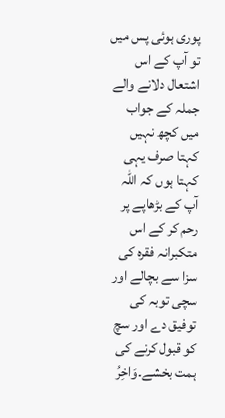پوری ہوئی پس میں تو آپ کے اس اشتعال دلانے والے جملہ کے جواب میں کچھ نہیں کہتا صرف یہی کہتا ہوں کہ اللہ آپ کے بڑھاپے پر رحم کر کے اس متکبرانہ فقرہ کی سزا سے بچالے اور سچی توبہ کی توفیق دے اور سچ کو قبول کرنے کی ہمت بخشے۔وَاخِرُ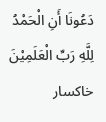دَعُونَا أَنِ الْحَمْدُ لِلَّهِ رَبِّ الْعَلَمِيْنَ خاکسار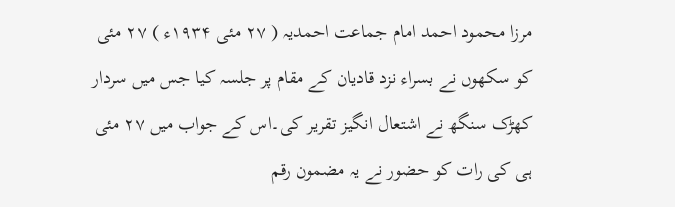مرزا محمود احمد امام جماعت احمدیہ ( ۲۷ مئی ۱۹۳۴ء ) ۲۷ مئی کو سکھوں نے بسراء نزد قادیان کے مقام پر جلسہ کیا جس میں سردار کھڑک سنگھ نے اشتعال انگیز تقریر کی۔اس کے جواب میں ۲۷ مئی ہی کی رات کو حضور نے یہ مضمون رقم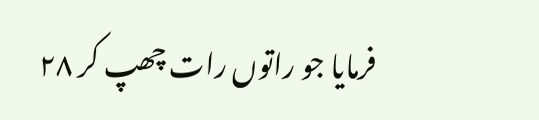فرمایا جو راتوں رات چھپ کر ۲۸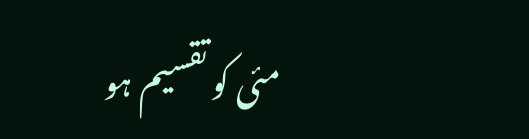مئی کو تقسیم ہو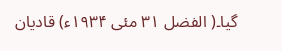گیا۔( الفضل ۳۱ مئی ۱۹۳۴ء) قادیان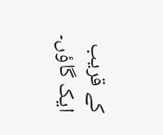کے قریب ایک گاؤں۔